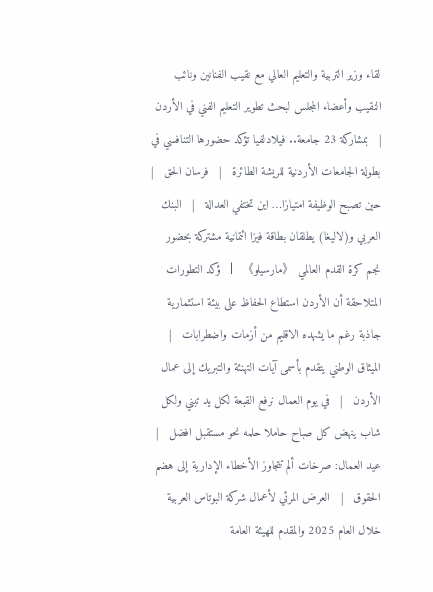لقاء وزير التربية والتعليم العالي مع نقيب الفنانين ونائب النقيب وأعضاء المجلس لبحث تطوير التعليم الفني في الأردن   |   بمشاركة 23 جامعة.. فيلادلفيا تؤكد حضورها التنافسي في بطولة الجامعات الأردنية للريشة الطائرة   |   فرسان الحق   |   حين تصبح الوظيفة امتيازا… اين تختفي العدالة   |   البنك العربي و(لاليغا) يطلقان بطاقة فيزا ائتمانية مشتركة بحضور نجم كرة القدم العالمي 《مارسيلو》   |   ؤكد التطورات المتلاحقة أن الأردن استطاع الحفاظ على بيئة استثمارية جاذبة رغم ما يشهده الاقليم من أزمات واضطرابات   |   الميثاق الوطني يتقدم بأسمى آيات التهنئة والتبريك إلى عمال الأردن   |   في يوم العمال نرفع القبعة لكل يد تبني ولكل شاب ينهض كل صباح حاملا حلمه نحو مستقبل افضل   |   عيد العمال: صرخات ألم تتجاوز الأخطاء الإدارية إلى هضم الحقوق   |   العرض المرئي لأعمال شركة البوتاس العربية خلال العام 2025 والمقدم للهيئة العامة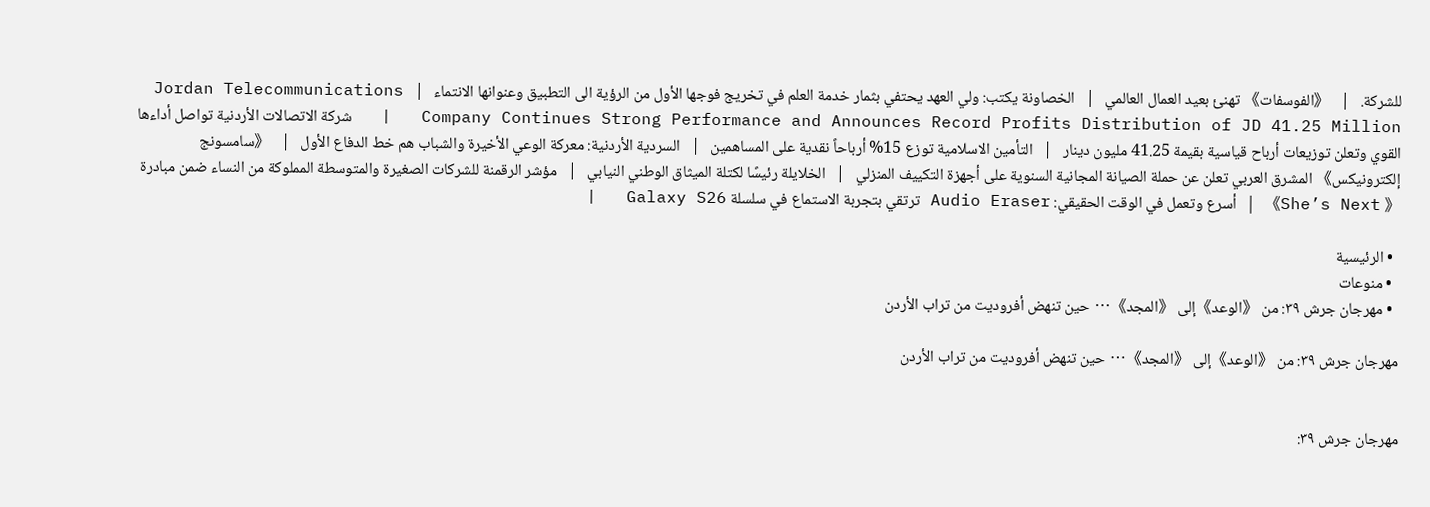للشركة.   |   《الفوسفات》 تهنئ بعيد العمال العالمي   |   الخصاونة يكتب: ولي العهد يحتفي بثمار خدمة العلم في تخريج فوجها الأول من الرؤية الى التطبيق وعنوانها الانتماء   |   Jordan Telecommunications Company Continues Strong Performance and Announces Record Profits Distribution of JD 41.25 Million   |   شركة الاتصالات الأردنية تواصل أداءها القوي وتعلن توزيعات أرباح قياسية بقيمة 41.25 مليون دينار   |   التأمين الاسلامية توزع 15% أرباحاً نقدية على المساهمين   |   السردية الأردنية: معركة الوعي الأخيرة والشباب هم خط الدفاع الأول   |   《سامسونج إلكترونيكس》 المشرق العربي تعلن عن حملة الصيانة المجانية السنوية على أجهزة التكييف المنزلي   |   الخلايلة رئيسًا لكتلة الميثاق الوطني النيابي   |   مؤشر الرقمنة للشركات الصغيرة والمتوسطة المملوكة من النساء ضمن مبادرة 《 She’s Next》   |   أسرع وتعمل في الوقت الحقيقي: Audio Eraser ترتقي بتجربة الاستماع في سلسلة Galaxy S26   |

  • الرئيسية
  • منوعات
  • مهرجان جرش ٣٩: من 《الوعد》إلى 《المجد》… حين تنهض أفروديت من تراب الأردن

مهرجان جرش ٣٩: من 《الوعد》إلى 《المجد》… حين تنهض أفروديت من تراب الأردن


مهرجان جرش ٣٩: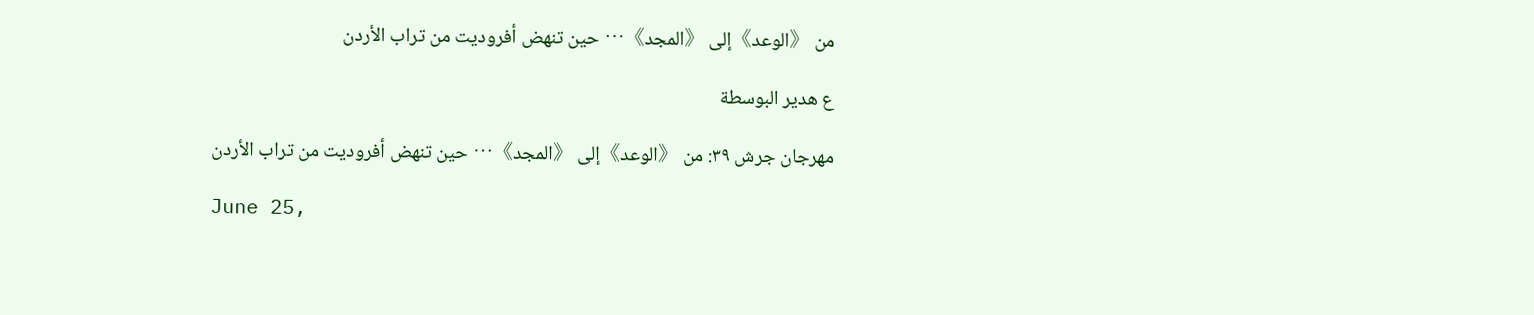من 《الوعد》إلى 《المجد》… حين تنهض أفروديت من تراب الأردن

ع هدير البوسطة

مهرجان جرش ٣٩: من 《الوعد》إلى 《المجد》… حين تنهض أفروديت من تراب الأردن

June 25,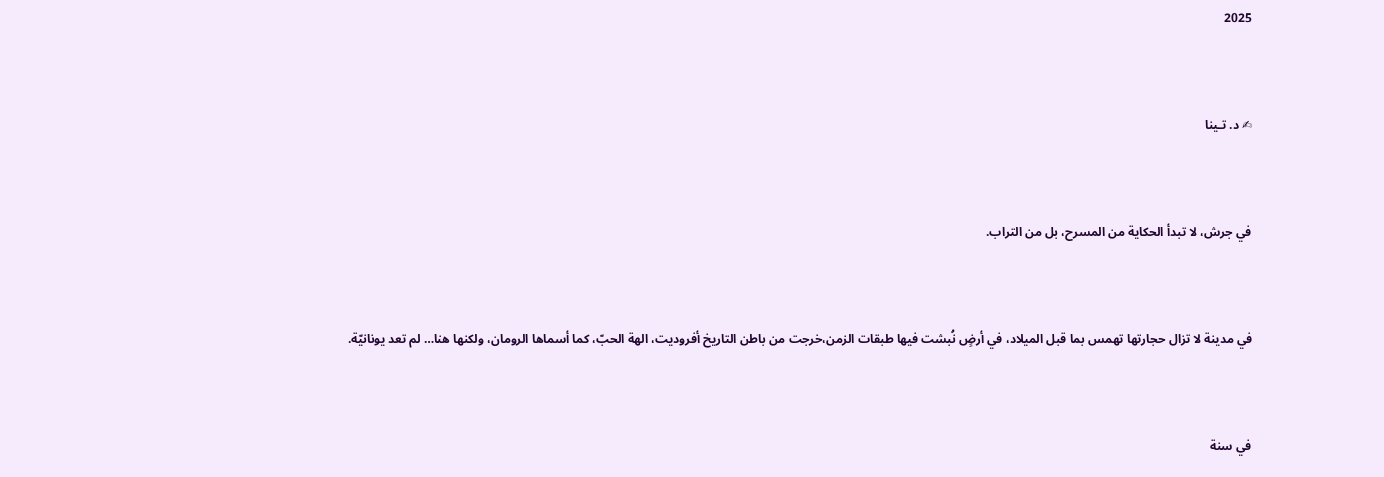2025



✍ د. تـينا



في جرش، لا تبدأ الحكاية من المسرح، بل من التراب.



في مدينة لا تزال حجارتها تهمس بما قبل الميلاد، في أرضٍ نُبشت فيها طبقات الزمن،خرجت من باطن التاريخ أفروديت، الهة الحبّ، كما أسماها الرومان، ولكنها هنا… لم تعد يونانيّة.



في سنة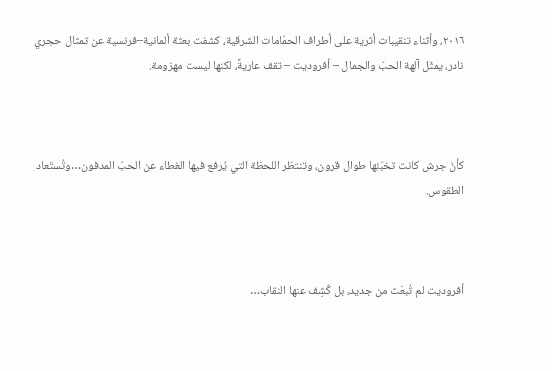٢٠١٦، وأثناء تنقيبات أثرية على أطراف الحمّامات الشرقية، كشفت بعثة ألمانية–فرنسية عن تمثال حجري نادر، يمثّل آلهة الحبّ والجمال – أفروديت – تقف عاريةً، لكنها ليست مهزومة.



كأنّ جرش كانت تخبّئها طوال قرون، وتنتظر اللحظة التي يُرفع فيها الغطاء عن الحبّ المدفون…وتُستَعاد الطقوس.



أفروديت لم تُبعَث من جديد، بل كُشِف عنها النقاب…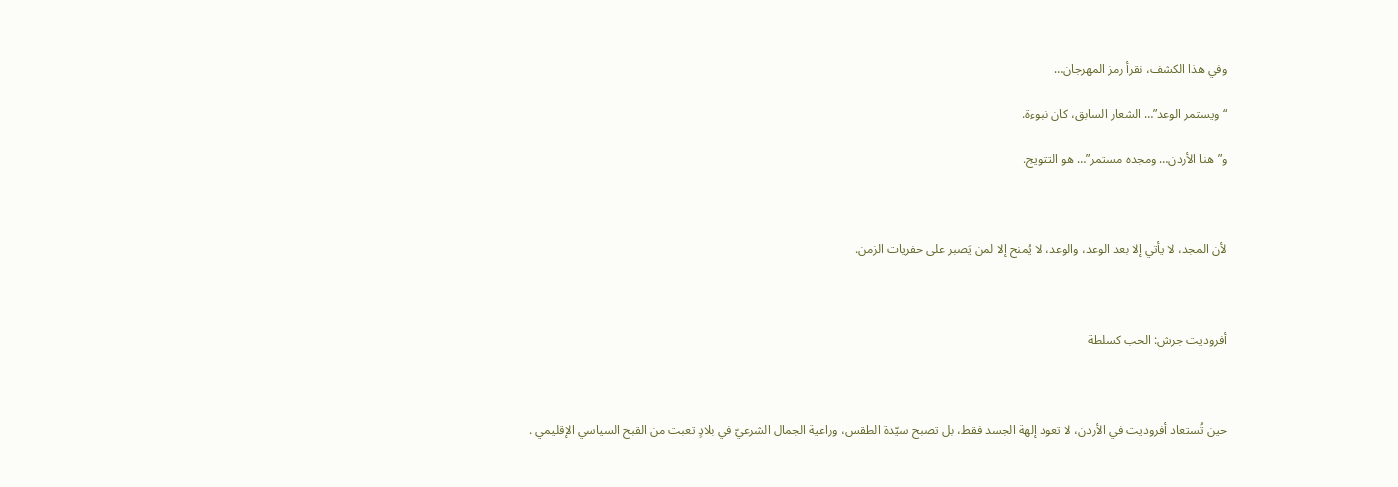وفي هذا الكشف، نقرأ رمز المهرجان…

“ويستمر الوعد”… الشعار السابق، كان نبوءة.

و”هنا الأردن… ومجده مستمر”… هو التتويج.



لأن المجد، لا يأتي إلا بعد الوعد، والوعد، لا يُمنح إلا لمن يَصبر على حفريات الزمن.



أفروديت جرش: الحب كسلطة



حين تُستعاد أفروديت في الأردن، لا تعود إلهة الجسد فقط، بل تصبح سيّدة الطقس، وراعية الجمال الشرعيّ في بلادٍ تعبت من القبح السياسي الإقليمي .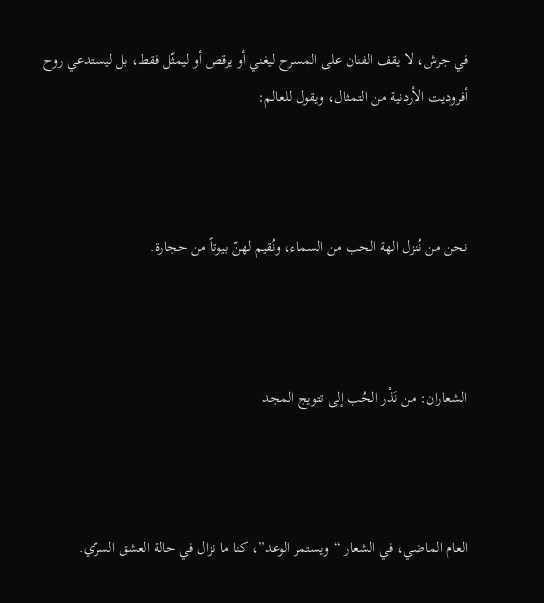في جرش، لا يقف الفنان على المسرح ليغني أو يرقص أو ليمثّل فقط، بل ليستدعي روح أفروديت الأردنية من التمثال، ويقول للعالم:



نحن من نُنزل الهة الحب من السماء، ونُقيم لهنّ بيوتاً من حجارة.



الشعاران: من نَذْر الحُب إلى تتويج المجد



العام الماضي، في الشعار “ويستمر الوعد”، كنا ما نزال في حالة العشق السرّي.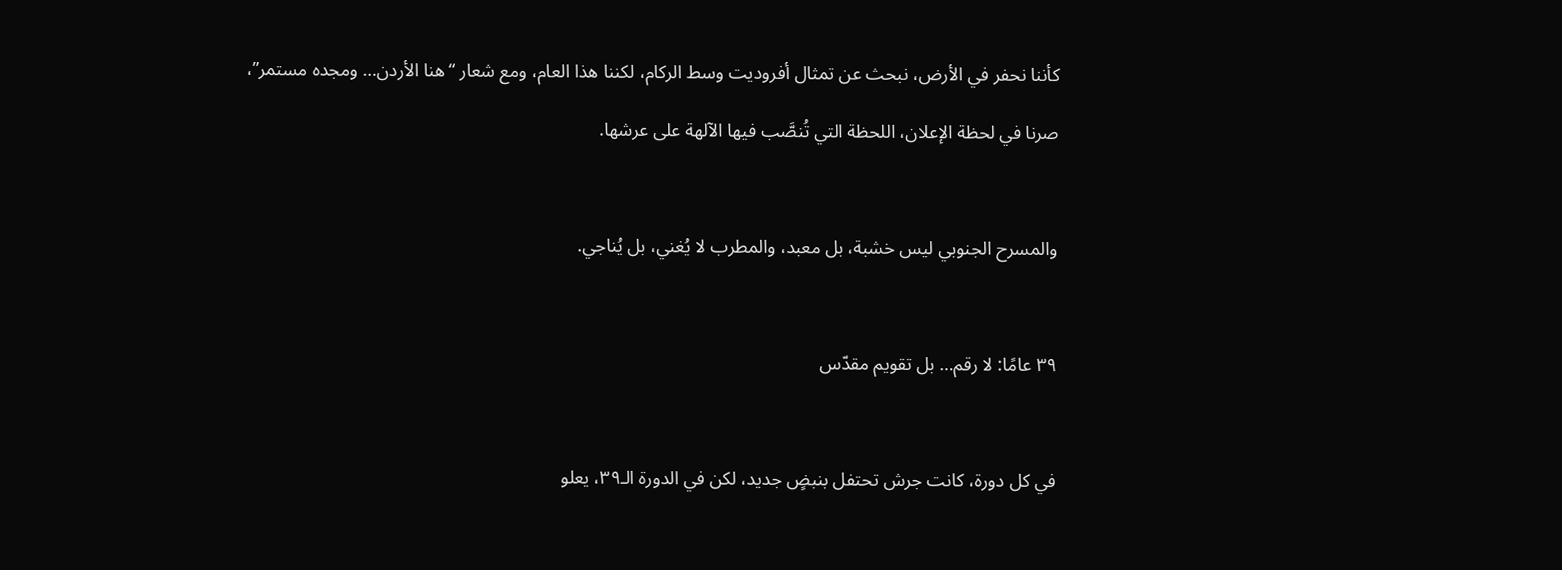كأننا نحفر في الأرض، نبحث عن تمثال أفروديت وسط الركام، لكننا هذا العام، ومع شعار “هنا الأردن… ومجده مستمر”،

صرنا في لحظة الإعلان، اللحظة التي تُنصَّب فيها الآلهة على عرشها.



والمسرح الجنوبي ليس خشبة، بل معبد، والمطرب لا يُغني، بل يُناجي.



٣٩ عامًا: لا رقم… بل تقويم مقدّس



في كل دورة، كانت جرش تحتفل بنبضٍ جديد، لكن في الدورة الـ٣٩، يعلو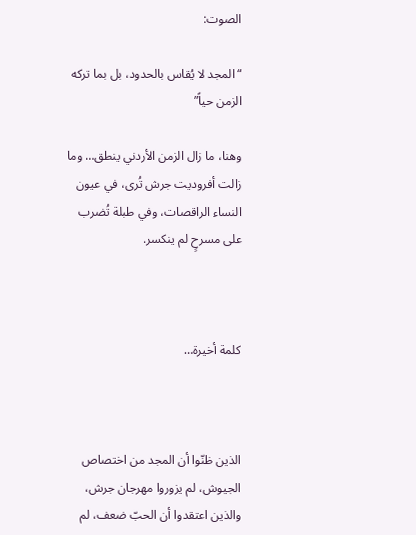الصوت:

“المجد لا يُقاس بالحدود، بل بما تركه الزمن حياً”

وهنا، ما زال الزمن الأردني ينطق… وما زالت أفروديت جرش تُرى، في عيون النساء الراقصات، وفي طبلة تُضرب على مسرحٍ لم ينكسر.



كلمة أخيرة…



الذين ظنّوا أن المجد من اختصاص الجيوش، لم يزوروا مهرجان جرش، والذين اعتقدوا أن الحبّ ضعف، لم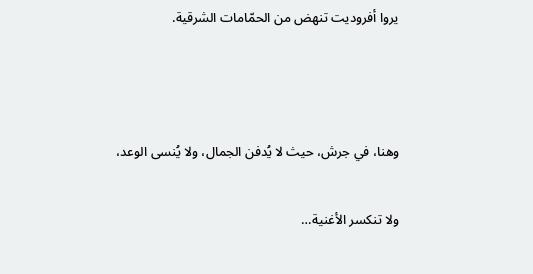يروا أفروديت تنهض من الحمّامات الشرقية.



وهنا، في جرش، حيث لا يُدفن الجمال، ولا يُنسى الوعد،

ولا تنكسر الأغنية…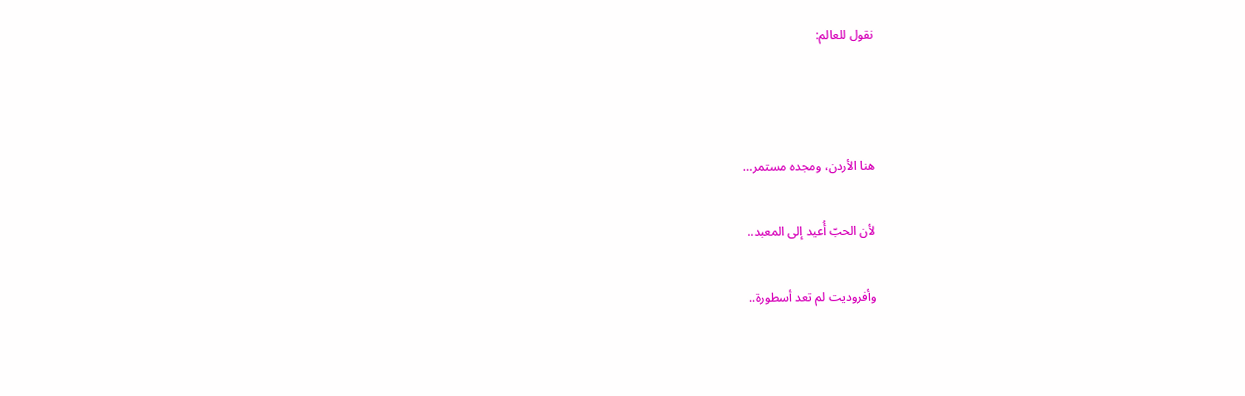نقول للعالم:



هنا الأردن، ومجده مستمر…

لأن الحبّ أُعيد إلى المعبد..

وأفروديت لم تعد أسطورة..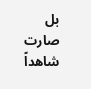بل صارت شاهداً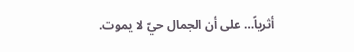أثرياً… على أن الجمال حيّ لا يموت.